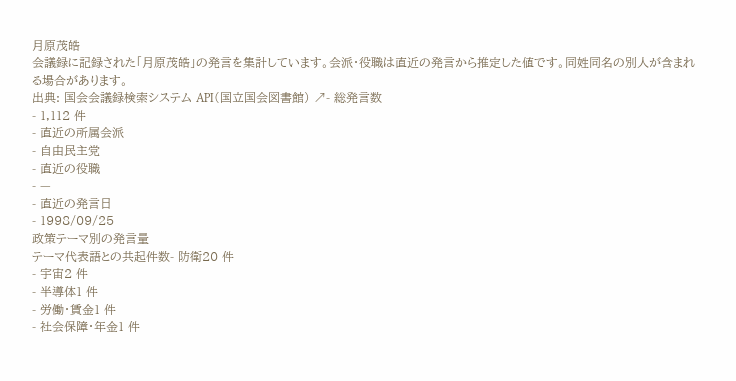月原茂皓
会議録に記録された「月原茂皓」の発言を集計しています。会派・役職は直近の発言から推定した値です。同姓同名の別人が含まれる場合があります。
出典: 国会会議録検索システム API(国立国会図書館) ↗- 総発言数
- 1,112 件
- 直近の所属会派
- 自由民主党
- 直近の役職
- —
- 直近の発言日
- 1998/09/25
政策テーマ別の発言量
テーマ代表語との共起件数- 防衛20 件
- 宇宙2 件
- 半導体1 件
- 労働・賃金1 件
- 社会保障・年金1 件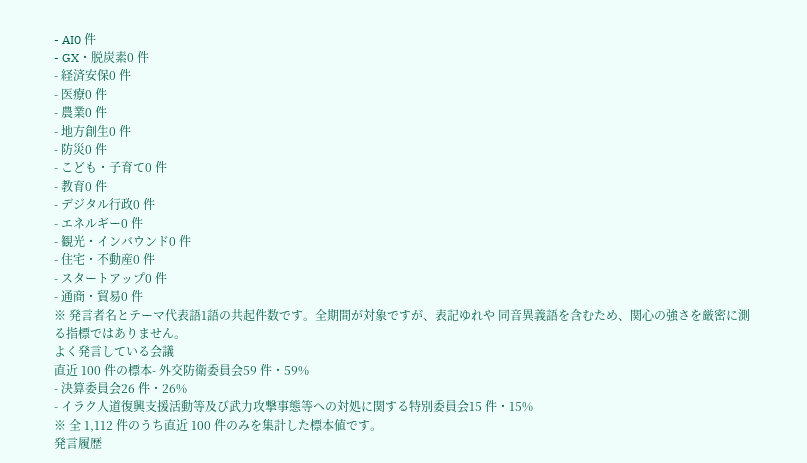- AI0 件
- GX・脱炭素0 件
- 経済安保0 件
- 医療0 件
- 農業0 件
- 地方創生0 件
- 防災0 件
- こども・子育て0 件
- 教育0 件
- デジタル行政0 件
- エネルギー0 件
- 観光・インバウンド0 件
- 住宅・不動産0 件
- スタートアップ0 件
- 通商・貿易0 件
※ 発言者名とテーマ代表語1語の共起件数です。全期間が対象ですが、表記ゆれや 同音異義語を含むため、関心の強さを厳密に測る指標ではありません。
よく発言している会議
直近 100 件の標本- 外交防衛委員会59 件・59%
- 決算委員会26 件・26%
- イラク人道復興支援活動等及び武力攻撃事態等への対処に関する特別委員会15 件・15%
※ 全 1,112 件のうち直近 100 件のみを集計した標本値です。
発言履歴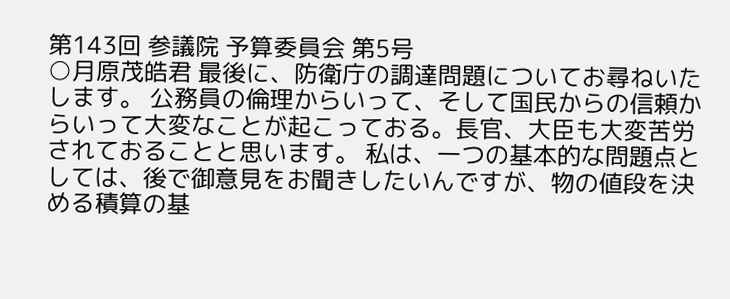第143回 参議院 予算委員会 第5号
○月原茂皓君 最後に、防衛庁の調達問題についてお尋ねいたします。 公務員の倫理からいって、そして国民からの信頼からいって大変なことが起こっておる。長官、大臣も大変苦労されておることと思います。 私は、一つの基本的な問題点としては、後で御意見をお聞きしたいんですが、物の値段を決める積算の基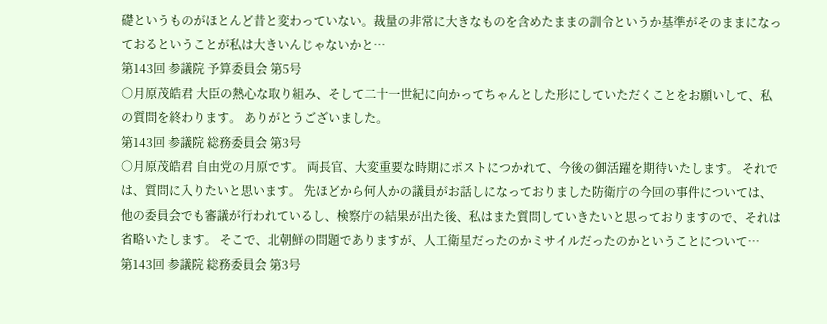礎というものがほとんど昔と変わっていない。裁量の非常に大きなものを含めたままの訓令というか基準がそのままになっておるということが私は大きいんじゃないかと…
第143回 参議院 予算委員会 第5号
○月原茂皓君 大臣の熱心な取り組み、そして二十一世紀に向かってちゃんとした形にしていただくことをお願いして、私の質問を終わります。 ありがとうございました。
第143回 参議院 総務委員会 第3号
○月原茂皓君 自由党の月原です。 両長官、大変重要な時期にポストにつかれて、今後の御活躍を期待いたします。 それでは、質問に入りたいと思います。 先ほどから何人かの議員がお話しになっておりました防衛庁の今回の事件については、他の委員会でも審議が行われているし、検察庁の結果が出た後、私はまた質問していきたいと思っておりますので、それは省略いたします。 そこで、北朝鮮の問題でありますが、人工衛星だったのかミサイルだったのかということについて…
第143回 参議院 総務委員会 第3号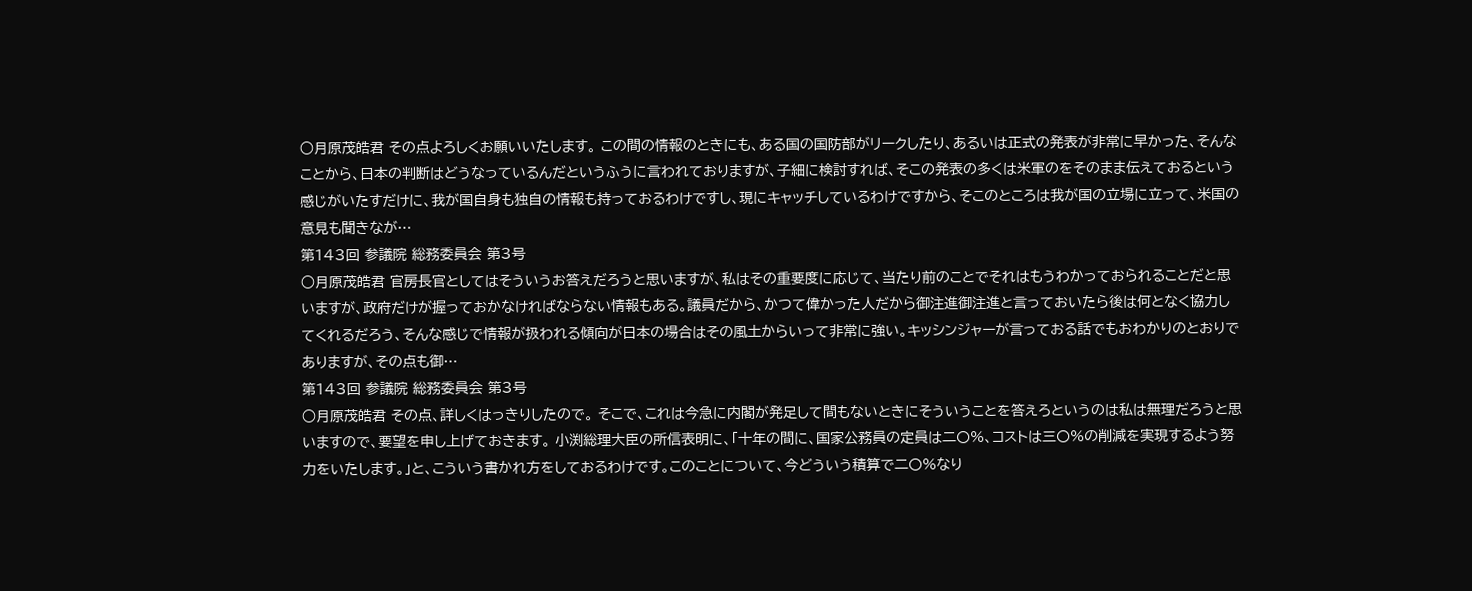○月原茂皓君 その点よろしくお願いいたします。 この間の情報のときにも、ある国の国防部がリークしたり、あるいは正式の発表が非常に早かった、そんなことから、日本の判断はどうなっているんだというふうに言われておりますが、子細に検討すれば、そこの発表の多くは米軍のをそのまま伝えておるという感じがいたすだけに、我が国自身も独自の情報も持っておるわけですし、現にキャッチしているわけですから、そこのところは我が国の立場に立って、米国の意見も聞きなが…
第143回 参議院 総務委員会 第3号
○月原茂皓君 官房長官としてはそういうお答えだろうと思いますが、私はその重要度に応じて、当たり前のことでそれはもうわかっておられることだと思いますが、政府だけが握っておかなければならない情報もある。議員だから、かつて偉かった人だから御注進御注進と言っておいたら後は何となく協力してくれるだろう、そんな感じで情報が扱われる傾向が日本の場合はその風土からいって非常に強い。キッシンジャーが言っておる話でもおわかりのとおりでありますが、その点も御…
第143回 参議院 総務委員会 第3号
○月原茂皓君 その点、詳しくはっきりしたので。 そこで、これは今急に内閣が発足して間もないときにそういうことを答えろというのは私は無理だろうと思いますので、要望を申し上げておきます。 小渕総理大臣の所信表明に、「十年の間に、国家公務員の定員は二〇%、コストは三〇%の削減を実現するよう努力をいたします。」と、こういう書かれ方をしておるわけです。このことについて、今どういう積算で二〇%なり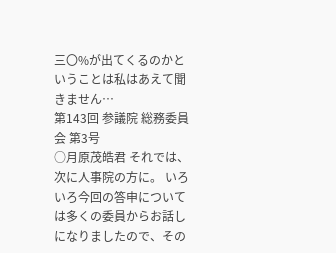三〇%が出てくるのかということは私はあえて聞きません…
第143回 参議院 総務委員会 第3号
○月原茂皓君 それでは、次に人事院の方に。 いろいろ今回の答申については多くの委員からお話しになりましたので、その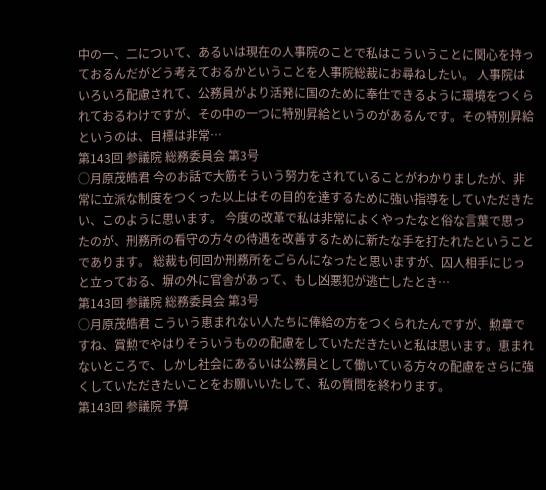中の一、二について、あるいは現在の人事院のことで私はこういうことに関心を持っておるんだがどう考えておるかということを人事院総裁にお尋ねしたい。 人事院はいろいろ配慮されて、公務員がより活発に国のために奉仕できるように環境をつくられておるわけですが、その中の一つに特別昇給というのがあるんです。その特別昇給というのは、目標は非常…
第143回 参議院 総務委員会 第3号
○月原茂皓君 今のお話で大筋そういう努力をされていることがわかりましたが、非常に立派な制度をつくった以上はその目的を達するために強い指導をしていただきたい、このように思います。 今度の改革で私は非常によくやったなと俗な言葉で思ったのが、刑務所の看守の方々の待遇を改善するために新たな手を打たれたということであります。 総裁も何回か刑務所をごらんになったと思いますが、囚人相手にじっと立っておる、塀の外に官舎があって、もし凶悪犯が逃亡したとき…
第143回 参議院 総務委員会 第3号
○月原茂皓君 こういう恵まれない人たちに俸給の方をつくられたんですが、勲章ですね、賞勲でやはりそういうものの配慮をしていただきたいと私は思います。恵まれないところで、しかし社会にあるいは公務員として働いている方々の配慮をさらに強くしていただきたいことをお願いいたして、私の質問を終わります。
第143回 参議院 予算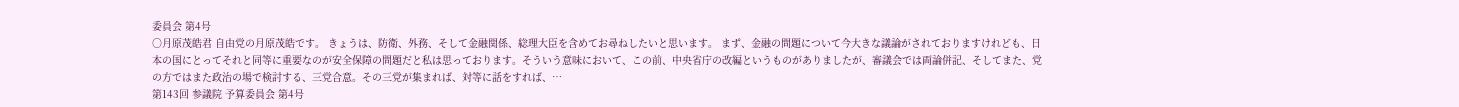委員会 第4号
○月原茂皓君 自由党の月原茂皓です。 きょうは、防衛、外務、そして金融関係、総理大臣を含めてお尋ねしたいと思います。 まず、金融の問題について今大きな議論がされておりますけれども、日本の国にとってそれと同等に重要なのが安全保障の問題だと私は思っております。そういう意味において、この前、中央省庁の改編というものがありましたが、審議会では両論併記、そしてまた、党の方ではまた政治の場で検討する、三党合意。その三党が集まれば、対等に話をすれば、…
第143回 参議院 予算委員会 第4号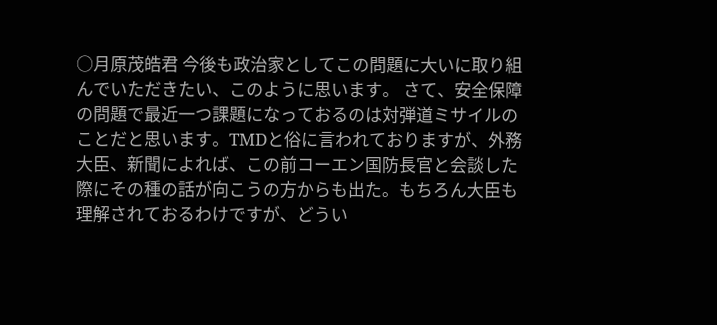○月原茂皓君 今後も政治家としてこの問題に大いに取り組んでいただきたい、このように思います。 さて、安全保障の問題で最近一つ課題になっておるのは対弾道ミサイルのことだと思います。TMDと俗に言われておりますが、外務大臣、新聞によれば、この前コーエン国防長官と会談した際にその種の話が向こうの方からも出た。もちろん大臣も理解されておるわけですが、どうい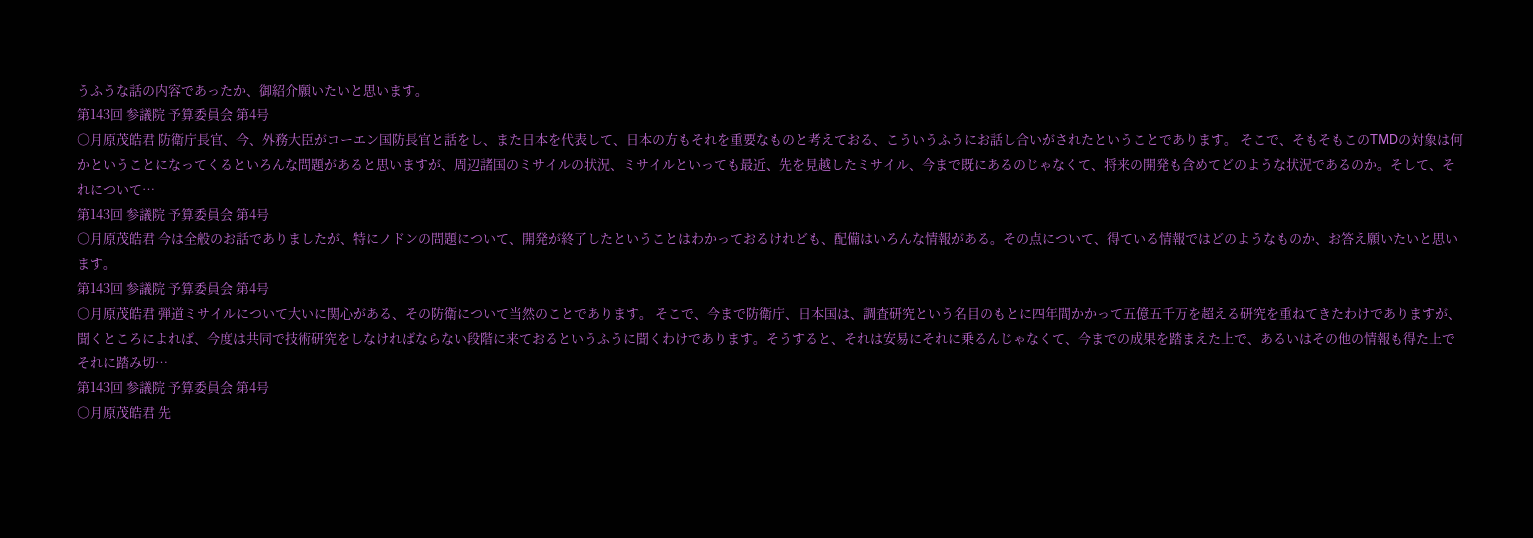うふうな話の内容であったか、御紹介願いたいと思います。
第143回 参議院 予算委員会 第4号
○月原茂皓君 防衛庁長官、今、外務大臣がコーエン国防長官と話をし、また日本を代表して、日本の方もそれを重要なものと考えておる、こういうふうにお話し合いがされたということであります。 そこで、そもそもこのTMDの対象は何かということになってくるといろんな問題があると思いますが、周辺諸国のミサイルの状況、ミサイルといっても最近、先を見越したミサイル、今まで既にあるのじゃなくて、将来の開発も含めてどのような状況であるのか。そして、それについて…
第143回 参議院 予算委員会 第4号
○月原茂皓君 今は全般のお話でありましたが、特にノドンの問題について、開発が終了したということはわかっておるけれども、配備はいろんな情報がある。その点について、得ている情報ではどのようなものか、お答え願いたいと思います。
第143回 参議院 予算委員会 第4号
○月原茂皓君 弾道ミサイルについて大いに関心がある、その防衛について当然のことであります。 そこで、今まで防衛庁、日本国は、調査研究という名目のもとに四年間かかって五億五千万を超える研究を重ねてきたわけでありますが、聞くところによれば、今度は共同で技術研究をしなければならない段階に来ておるというふうに聞くわけであります。そうすると、それは安易にそれに乗るんじゃなくて、今までの成果を踏まえた上で、あるいはその他の情報も得た上でそれに踏み切…
第143回 参議院 予算委員会 第4号
○月原茂皓君 先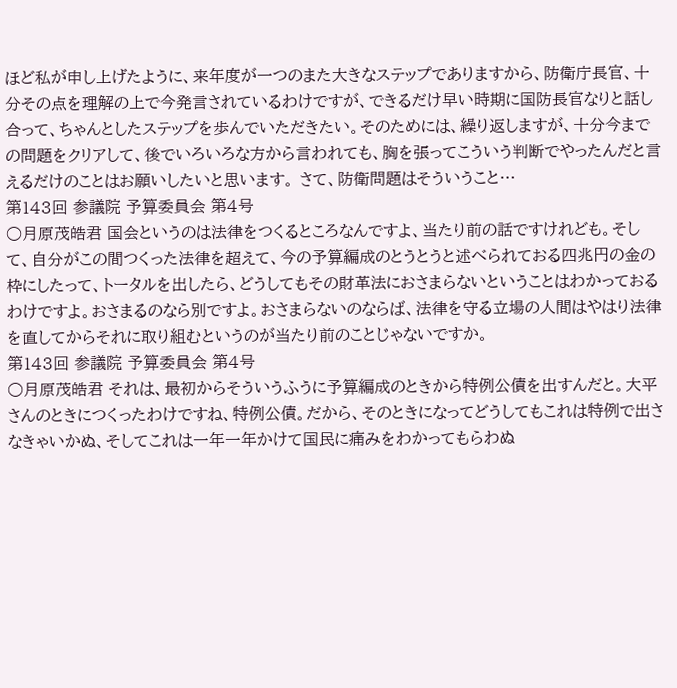ほど私が申し上げたように、来年度が一つのまた大きなステップでありますから、防衛庁長官、十分その点を理解の上で今発言されているわけですが、できるだけ早い時期に国防長官なりと話し合って、ちゃんとしたステップを歩んでいただきたい。そのためには、繰り返しますが、十分今までの問題をクリアして、後でいろいろな方から言われても、胸を張ってこういう判断でやったんだと言えるだけのことはお願いしたいと思います。 さて、防衛問題はそういうこと…
第143回 参議院 予算委員会 第4号
○月原茂皓君 国会というのは法律をつくるところなんですよ、当たり前の話ですけれども。そして、自分がこの間つくった法律を超えて、今の予算編成のとうとうと述べられておる四兆円の金の枠にしたって、トータルを出したら、どうしてもその財革法におさまらないということはわかっておるわけですよ。おさまるのなら別ですよ。おさまらないのならば、法律を守る立場の人間はやはり法律を直してからそれに取り組むというのが当たり前のことじゃないですか。
第143回 参議院 予算委員会 第4号
○月原茂皓君 それは、最初からそういうふうに予算編成のときから特例公債を出すんだと。大平さんのときにつくったわけですね、特例公債。だから、そのときになってどうしてもこれは特例で出さなきゃいかぬ、そしてこれは一年一年かけて国民に痛みをわかってもらわぬ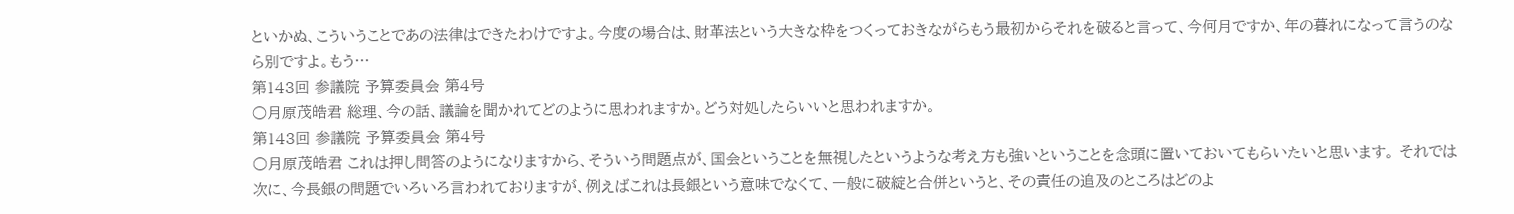といかぬ、こういうことであの法律はできたわけですよ。今度の場合は、財革法という大きな枠をつくっておきながらもう最初からそれを破ると言って、今何月ですか、年の暮れになって言うのなら別ですよ。もう…
第143回 参議院 予算委員会 第4号
○月原茂皓君 総理、今の話、議論を聞かれてどのように思われますか。どう対処したらいいと思われますか。
第143回 参議院 予算委員会 第4号
○月原茂皓君 これは押し問答のようになりますから、そういう問題点が、国会ということを無視したというような考え方も強いということを念頭に置いておいてもらいたいと思います。 それでは次に、今長銀の問題でいろいろ言われておりますが、例えばこれは長銀という意味でなくて、一般に破綻と合併というと、その責任の追及のところはどのよ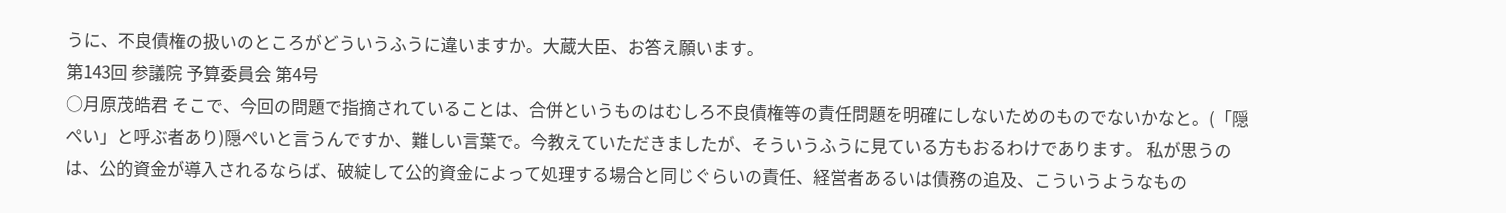うに、不良債権の扱いのところがどういうふうに違いますか。大蔵大臣、お答え願います。
第143回 参議院 予算委員会 第4号
○月原茂皓君 そこで、今回の問題で指摘されていることは、合併というものはむしろ不良債権等の責任問題を明確にしないためのものでないかなと。(「隠ぺい」と呼ぶ者あり)隠ぺいと言うんですか、難しい言葉で。今教えていただきましたが、そういうふうに見ている方もおるわけであります。 私が思うのは、公的資金が導入されるならば、破綻して公的資金によって処理する場合と同じぐらいの責任、経営者あるいは債務の追及、こういうようなもの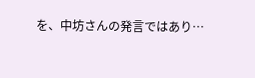を、中坊さんの発言ではあり…